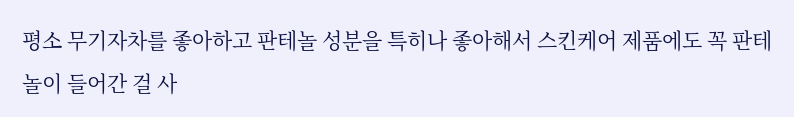평소 무기자차를 좋아하고 판테놀 성분을 특히나 좋아해서 스킨케어 제품에도 꼭 판테놀이 들어간 걸 사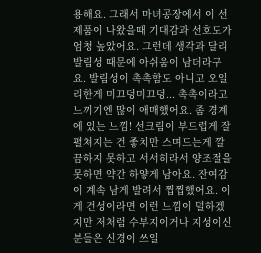용해요. 그래서 마녀공장에서 이 선제품이 나왔을때 기대감과 선호도가 엄청 높았어요. 그런데 생각과 달리 발림성 때문에 아쉬움이 남더라구요. 발림성이 촉촉함도 아니고 오일리한게 미끄덩미끄덩... 촉촉이라고 느끼기엔 많이 애매했어요. 좀 경계에 있는 느낌! 선크림이 부드럽게 잘 펼쳐지는 건 좋치만 스며드는게 깔끔하지 못하고 서서히라서 양조절을 못하면 약간 하얗게 남아요. 잔여감이 계속 남게 발려서 찝찝했어요. 이게 건성이라면 이런 느낌이 덜하겠지만 저처럼 수부지이거나 지성이신분들은 신경이 쓰일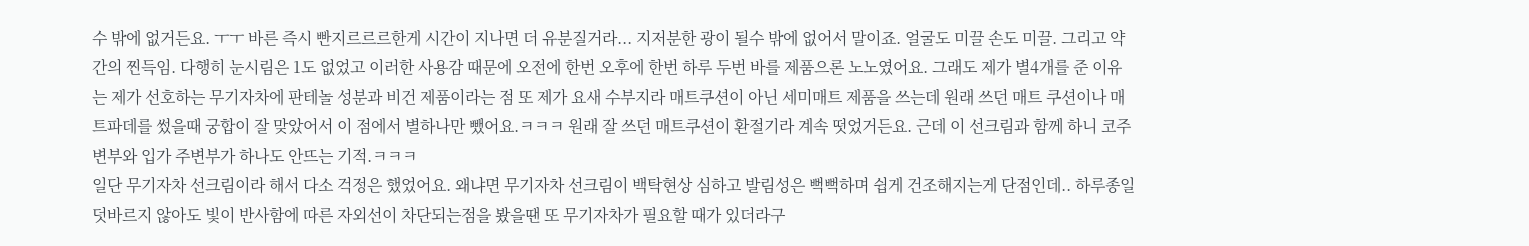수 밖에 없거든요. ㅜㅜ 바른 즉시 빤지르르르한게 시간이 지나면 더 유분질거라... 지저분한 광이 될수 밖에 없어서 말이죠. 얼굴도 미끌 손도 미끌. 그리고 약간의 찐득임. 다행히 눈시림은 1도 없었고 이러한 사용감 때문에 오전에 한번 오후에 한번 하루 두번 바를 제품으론 노노였어요. 그래도 제가 별4개를 준 이유는 제가 선호하는 무기자차에 판테놀 성분과 비건 제품이라는 점 또 제가 요새 수부지라 매트쿠션이 아닌 세미매트 제품을 쓰는데 원래 쓰던 매트 쿠션이나 매트파데를 썼을때 궁합이 잘 맞았어서 이 점에서 별하나만 뺐어요.ㅋㅋㅋ 원래 잘 쓰던 매트쿠션이 환절기라 계속 떳었거든요. 근데 이 선크림과 함께 하니 코주변부와 입가 주변부가 하나도 안뜨는 기적.ㅋㅋㅋ
일단 무기자차 선크림이라 해서 다소 걱정은 했었어요. 왜냐면 무기자차 선크림이 백탁현상 심하고 발림성은 뻑뻑하며 쉽게 건조해지는게 단점인데.. 하루종일 덧바르지 않아도 빛이 반사함에 따른 자외선이 차단되는점을 봤을땐 또 무기자차가 필요할 때가 있더라구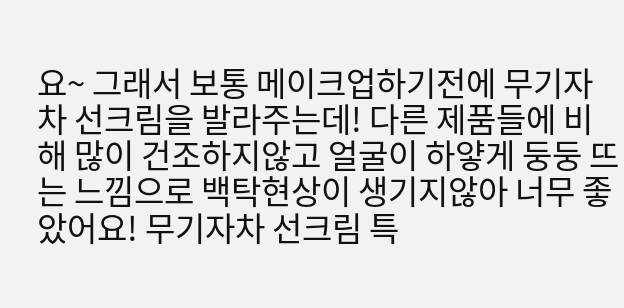요~ 그래서 보통 메이크업하기전에 무기자차 선크림을 발라주는데! 다른 제품들에 비해 많이 건조하지않고 얼굴이 하얗게 둥둥 뜨는 느낌으로 백탁현상이 생기지않아 너무 좋았어요! 무기자차 선크림 특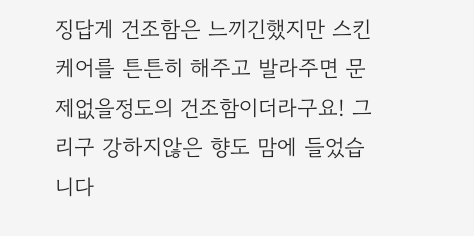징답게 건조함은 느끼긴했지만 스킨케어를 튼튼히 해주고 발라주면 문제없을정도의 건조함이더라구요! 그리구 강하지않은 향도 맘에 들었습니다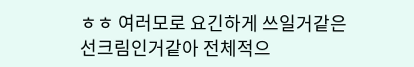ㅎㅎ 여러모로 요긴하게 쓰일거같은 선크림인거같아 전체적으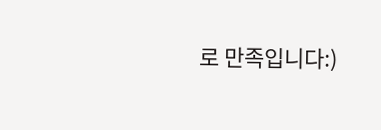로 만족입니다:)